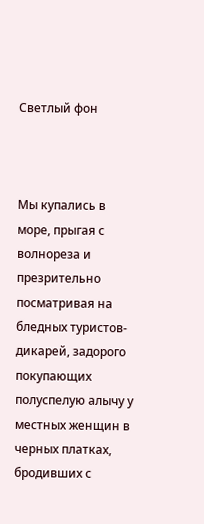Светлый фон



Мы купались в море, прыгая с волнореза и презрительно посматривая на бледных туристов-дикарей, задорого покупающих полуспелую алычу у местных женщин в черных платках, бродивших с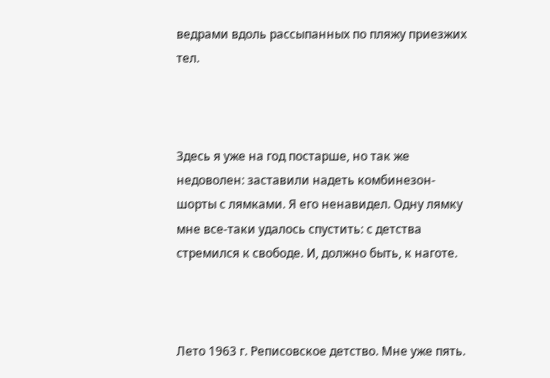ведрами вдоль рассыпанных по пляжу приезжих тел.



Здесь я уже на год постарше, но так же недоволен: заставили надеть комбинезон-шорты с лямками. Я его ненавидел. Одну лямку мне все-таки удалось спустить: с детства стремился к свободе. И, должно быть, к наготе.



Лето 1963 г. Реписовское детство. Мне уже пять.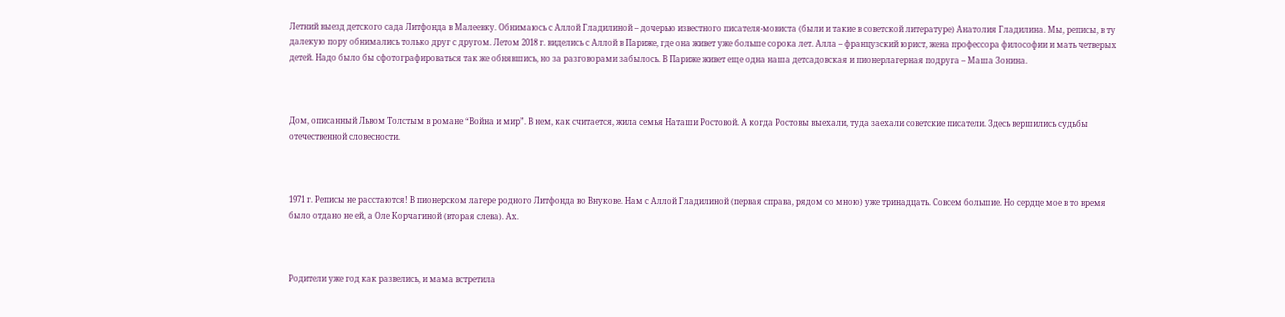Летний выезд детского сада Литфонда в Малеевку. Обнимаюсь с Аллой Гладилиной – дочерью известного писателя-мовиста (были и такие в советской литературе) Анатолия Гладилина. Мы, реписы, в ту далекую пору обнимались только друг с другом. Летом 2018 г. виделись с Аллой в Париже, где она живет уже больше сорока лет. Алла – французский юрист, жена профессора философии и мать четверых детей. Надо было бы сфотографироваться так же обнявшись, но за разговорами забылось. В Париже живет еще одна наша детсадовская и пионерлагерная подруга – Маша Зонина.



Дом, описанный Львом Толстым в романе “Война и мир”. В нем, как считается, жила семья Наташи Ростовой. А когда Ростовы выехали, туда заехали советские писатели. Здесь вершились судьбы отечественной словесности.



1971 г. Реписы не расстаются! В пионерском лагере родного Литфонда во Внукове. Нам с Аллой Гладилиной (первая справа, рядом со мною) уже тринадцать. Совсем большие. Но сердце мое в то время было отдано не ей, а Оле Корчагиной (вторая слева). Ах.



Родители уже год как развелись, и мама встретила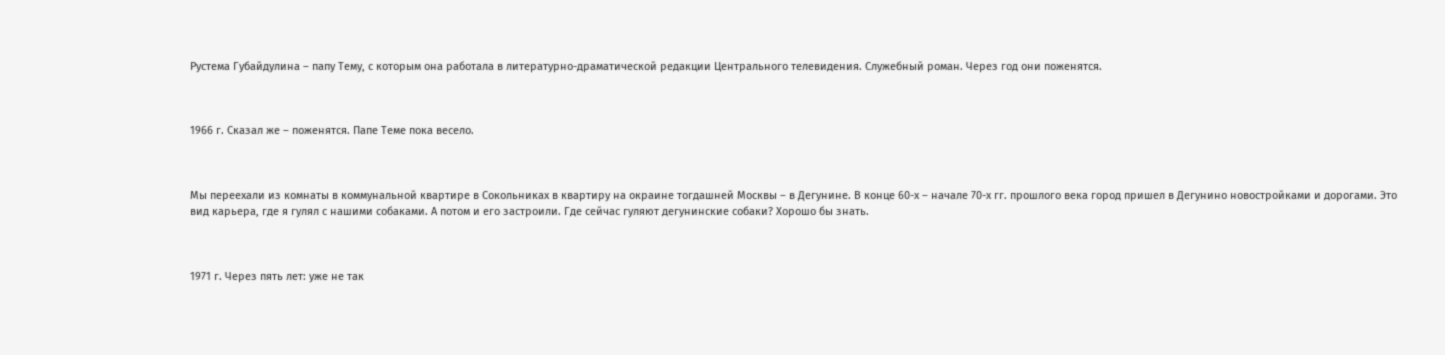Рустема Губайдулина – папу Тему, с которым она работала в литературно-драматической редакции Центрального телевидения. Служебный роман. Через год они поженятся.



1966 г. Сказал же – поженятся. Папе Теме пока весело.



Мы переехали из комнаты в коммунальной квартире в Сокольниках в квартиру на окраине тогдашней Москвы – в Дегунине. В конце 60-х – начале 70-х гг. прошлого века город пришел в Дегунино новостройками и дорогами. Это вид карьера, где я гулял с нашими собаками. А потом и его застроили. Где сейчас гуляют дегунинские собаки? Хорошо бы знать.



1971 г. Через пять лет: уже не так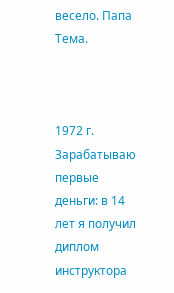весело. Папа Тема.



1972 г. Зарабатываю первые деньги: в 14 лет я получил диплом инструктора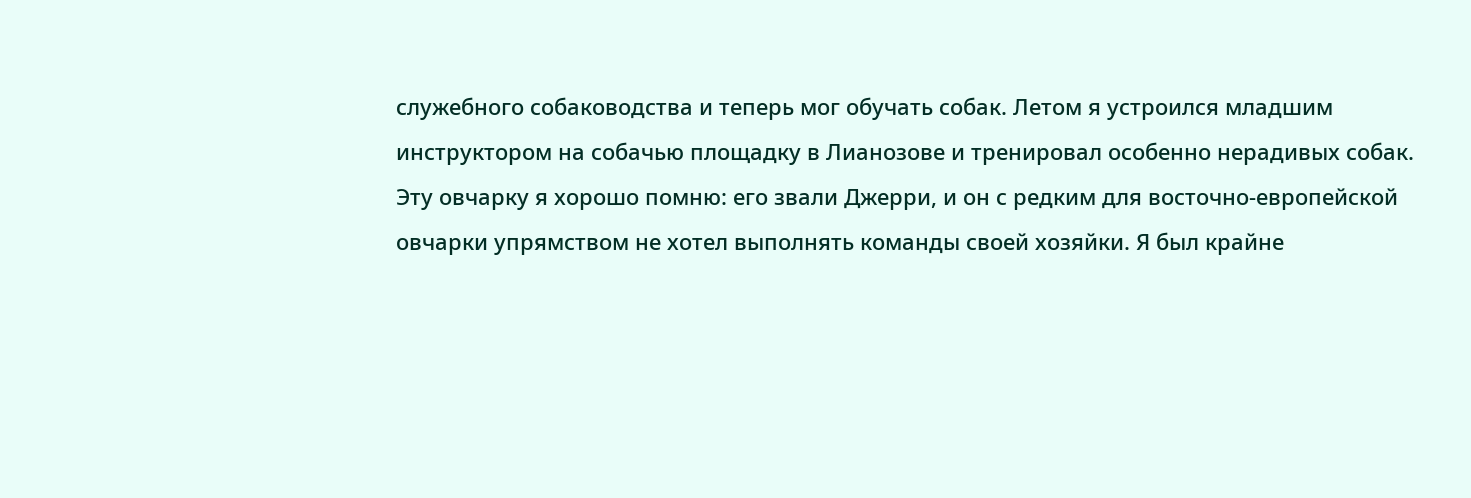служебного собаководства и теперь мог обучать собак. Летом я устроился младшим инструктором на собачью площадку в Лианозове и тренировал особенно нерадивых собак. Эту овчарку я хорошо помню: его звали Джерри, и он с редким для восточно-европейской овчарки упрямством не хотел выполнять команды своей хозяйки. Я был крайне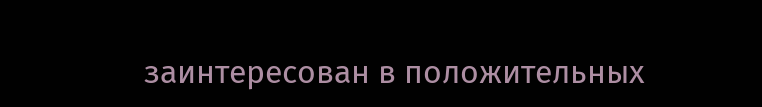заинтересован в положительных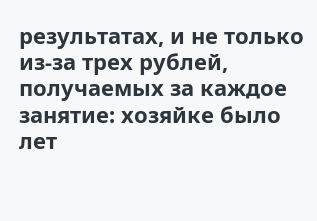результатах, и не только из-за трех рублей, получаемых за каждое занятие: хозяйке было лет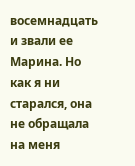восемнадцать и звали ее Марина. Но как я ни старался, она не обращала на меня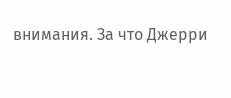внимания. За что Джерри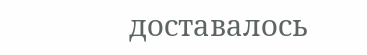доставалось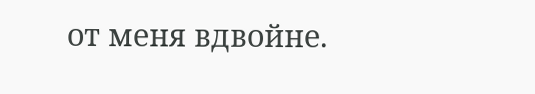от меня вдвойне.